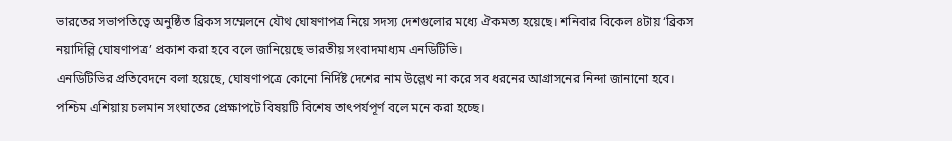ভারতের সভাপতিত্বে অনুষ্ঠিত ব্রিকস সম্মেলনে যৌথ ঘোষণাপত্র নিয়ে সদস্য দেশগুলোর মধ্যে ঐকমত্য হয়েছে। শনিবার বিকেল ৪টায় ‘ব্রিকস নয়াদিল্লি ঘোষণাপত্র’ প্রকাশ করা হবে বলে জানিয়েছে ভারতীয় সংবাদমাধ্যম এনডিটিভি।
এনডিটিভির প্রতিবেদনে বলা হয়েছে, ঘোষণাপত্রে কোনো নির্দিষ্ট দেশের নাম উল্লেখ না করে সব ধরনের আগ্রাসনের নিন্দা জানানো হবে। পশ্চিম এশিয়ায় চলমান সংঘাতের প্রেক্ষাপটে বিষয়টি বিশেষ তাৎপর্যপূর্ণ বলে মনে করা হচ্ছে।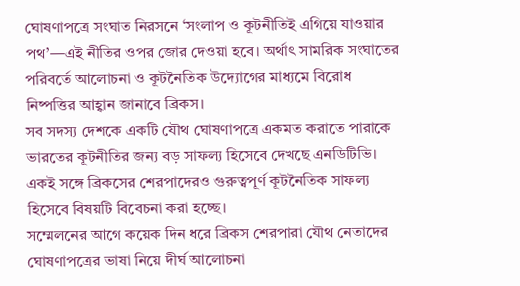ঘোষণাপত্রে সংঘাত নিরসনে ‘সংলাপ ও কূটনীতিই এগিয়ে যাওয়ার পথ’—এই নীতির ওপর জোর দেওয়া হবে। অর্থাৎ সামরিক সংঘাতের পরিবর্তে আলোচনা ও কূটনৈতিক উদ্যোগের মাধ্যমে বিরোধ নিষ্পত্তির আহ্বান জানাবে ব্রিকস।
সব সদস্য দেশকে একটি যৌথ ঘোষণাপত্রে একমত করাতে পারাকে ভারতের কূটনীতির জন্য বড় সাফল্য হিসেবে দেখছে এনডিটিভি। একই সঙ্গে ব্রিকসের শেরপাদেরও গুরুত্বপূর্ণ কূটনৈতিক সাফল্য হিসেবে বিষয়টি বিবেচনা করা হচ্ছে।
সম্মেলনের আগে কয়েক দিন ধরে ব্রিকস শেরপারা যৌথ নেতাদের ঘোষণাপত্রের ভাষা নিয়ে দীর্ঘ আলোচনা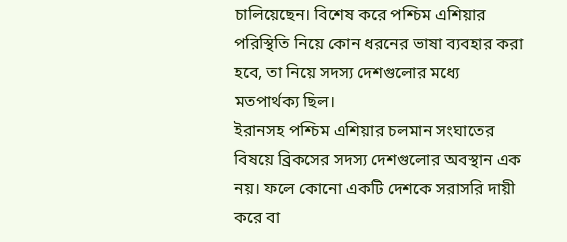চালিয়েছেন। বিশেষ করে পশ্চিম এশিয়ার পরিস্থিতি নিয়ে কোন ধরনের ভাষা ব্যবহার করা হবে, তা নিয়ে সদস্য দেশগুলোর মধ্যে মতপার্থক্য ছিল।
ইরানসহ পশ্চিম এশিয়ার চলমান সংঘাতের বিষয়ে ব্রিকসের সদস্য দেশগুলোর অবস্থান এক নয়। ফলে কোনো একটি দেশকে সরাসরি দায়ী করে বা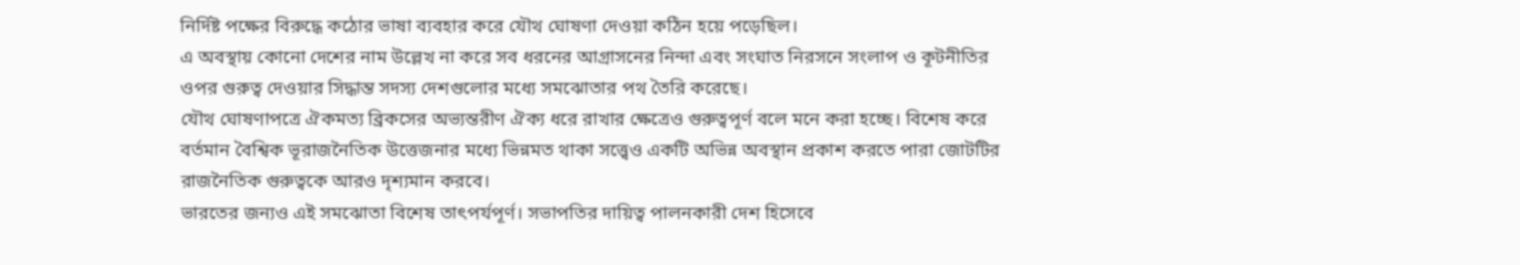নির্দিষ্ট পক্ষের বিরুদ্ধে কঠোর ভাষা ব্যবহার করে যৌথ ঘোষণা দেওয়া কঠিন হয়ে পড়েছিল।
এ অবস্থায় কোনো দেশের নাম উল্লেখ না করে সব ধরনের আগ্রাসনের নিন্দা এবং সংঘাত নিরসনে সংলাপ ও কূটনীতির ওপর গুরুত্ব দেওয়ার সিদ্ধান্ত সদস্য দেশগুলোর মধ্যে সমঝোতার পথ তৈরি করেছে।
যৌথ ঘোষণাপত্রে ঐকমত্য ব্রিকসের অভ্যন্তরীণ ঐক্য ধরে রাখার ক্ষেত্রেও গুরুত্বপূর্ণ বলে মনে করা হচ্ছে। বিশেষ করে বর্তমান বৈশ্বিক ভূরাজনৈতিক উত্তেজনার মধ্যে ভিন্নমত থাকা সত্ত্বেও একটি অভিন্ন অবস্থান প্রকাশ করতে পারা জোটটির রাজনৈতিক গুরুত্বকে আরও দৃশ্যমান করবে।
ভারতের জন্যও এই সমঝোতা বিশেষ তাৎপর্যপূর্ণ। সভাপতির দায়িত্ব পালনকারী দেশ হিসেবে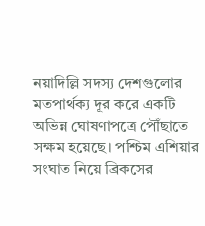নয়াদিল্লি সদস্য দেশগুলোর মতপার্থক্য দূর করে একটি অভিন্ন ঘোষণাপত্রে পৌঁছাতে সক্ষম হয়েছে। পশ্চিম এশিয়ার সংঘাত নিয়ে ব্রিকসের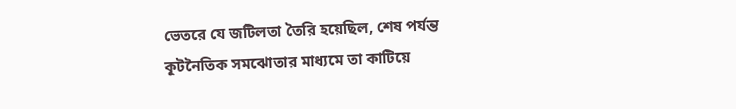ভেতরে যে জটিলতা তৈরি হয়েছিল, শেষ পর্যন্ত কূটনৈতিক সমঝোতার মাধ্যমে তা কাটিয়ে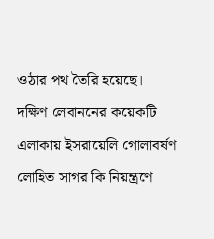ওঠার পথ তৈরি হয়েছে।
দক্ষিণ লেবাননের কয়েকটি এলাকায় ইসরায়েলি গোলাবর্ষণ
লোহিত সাগর কি নিয়ন্ত্রণে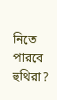নিতে পারবে হুথিরা?